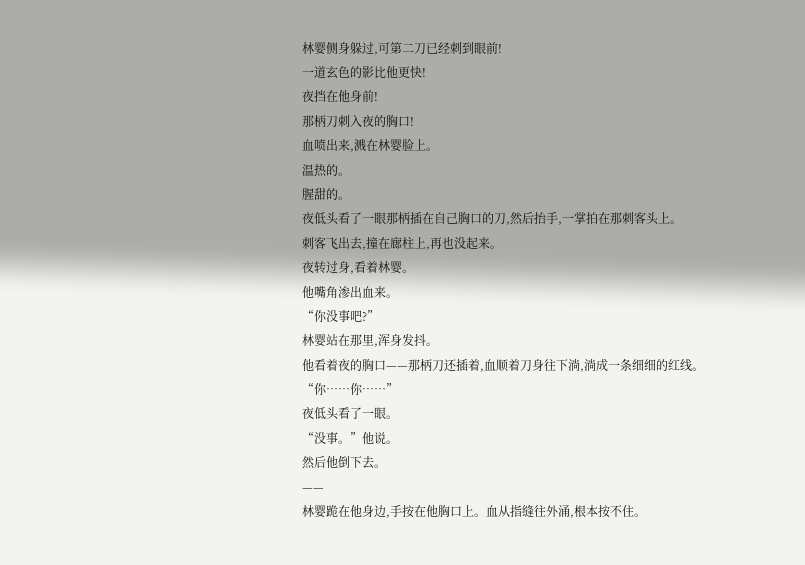林婴侧身躲过,可第二刀已经刺到眼前!
一道玄色的影比他更快!
夜挡在他身前!
那柄刀刺入夜的胸口!
血喷出来,溅在林婴脸上。
温热的。
腥甜的。
夜低头看了一眼那柄插在自己胸口的刀,然后抬手,一掌拍在那刺客头上。
刺客飞出去,撞在廊柱上,再也没起来。
夜转过身,看着林婴。
他嘴角渗出血来。
“你没事吧?”
林婴站在那里,浑身发抖。
他看着夜的胸口——那柄刀还插着,血顺着刀身往下淌,淌成一条细细的红线。
“你……你……”
夜低头看了一眼。
“没事。”他说。
然后他倒下去。
——
林婴跪在他身边,手按在他胸口上。血从指缝往外涌,根本按不住。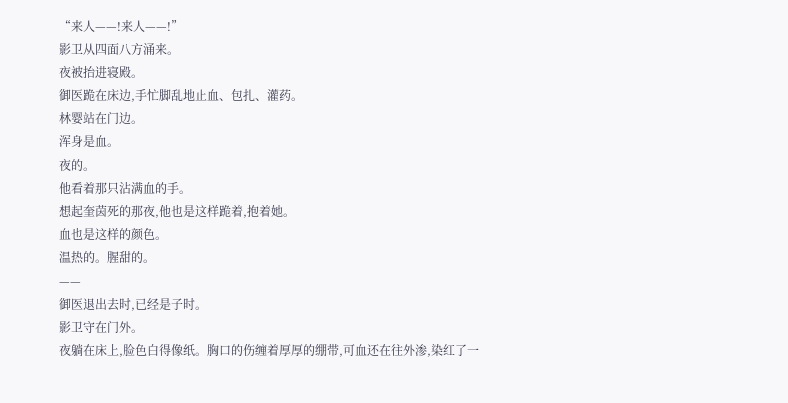“来人——!来人——!”
影卫从四面八方涌来。
夜被抬进寝殿。
御医跪在床边,手忙脚乱地止血、包扎、灌药。
林婴站在门边。
浑身是血。
夜的。
他看着那只沾满血的手。
想起奎茵死的那夜,他也是这样跪着,抱着她。
血也是这样的颜色。
温热的。腥甜的。
——
御医退出去时,已经是子时。
影卫守在门外。
夜躺在床上,脸色白得像纸。胸口的伤缠着厚厚的绷带,可血还在往外渗,染红了一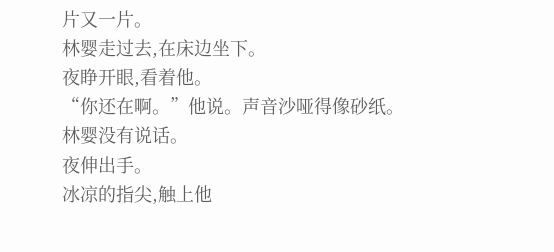片又一片。
林婴走过去,在床边坐下。
夜睁开眼,看着他。
“你还在啊。”他说。声音沙哑得像砂纸。
林婴没有说话。
夜伸出手。
冰凉的指尖,触上他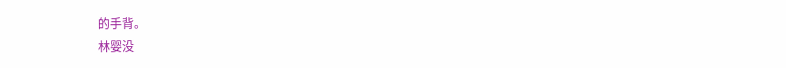的手背。
林婴没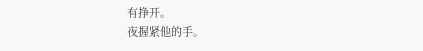有挣开。
夜握紧他的手。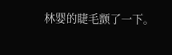林婴的睫毛颤了一下。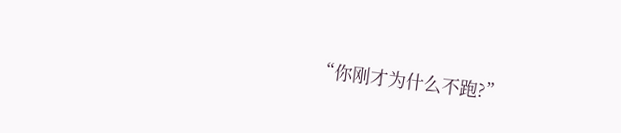“你刚才为什么不跑?”